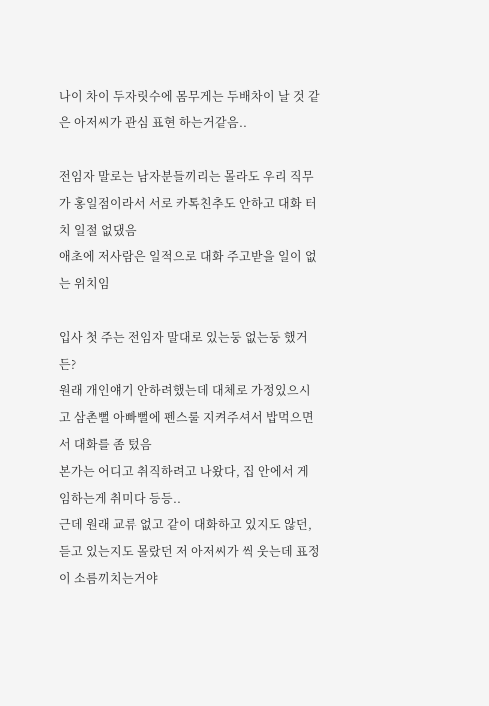나이 차이 두자릿수에 몸무게는 두배차이 날 것 같은 아저씨가 관심 표현 하는거같음..

전임자 말로는 남자분들끼리는 몰라도 우리 직무가 홍일점이라서 서로 카톡친추도 안하고 대화 터치 일절 없댔음
애초에 저사람은 일적으로 대화 주고받을 일이 없는 위치임

입사 첫 주는 전임자 말대로 있는둥 없는둥 했거든?
원래 개인얘기 안하려했는데 대체로 가정있으시고 삼촌뻘 아빠뻘에 펜스룰 지켜주셔서 밥먹으면서 대화를 좀 텄음
본가는 어디고 취직하려고 나왔다, 집 안에서 게임하는게 취미다 등등..
근데 원래 교류 없고 같이 대화하고 있지도 않던, 듣고 있는지도 몰랐던 저 아저씨가 씩 웃는데 표정이 소름끼치는거야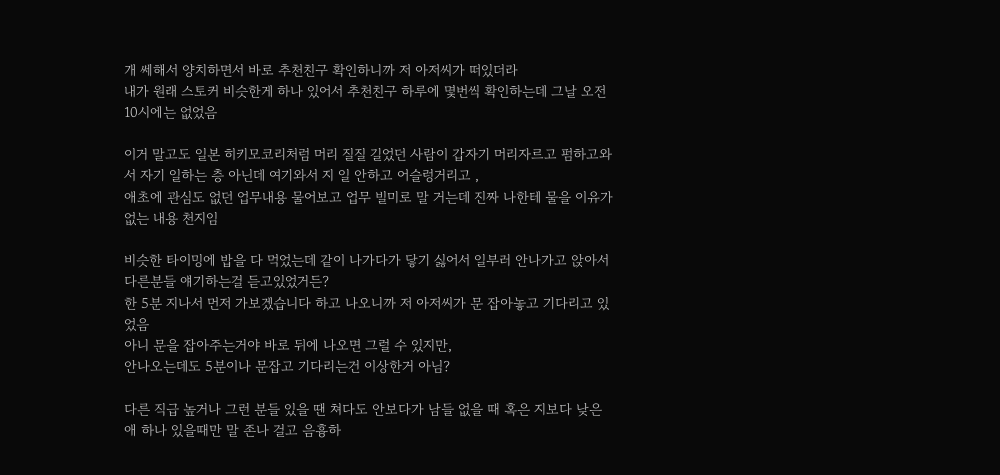개 쎄해서 양치하면서 바로 추천친구 확인하니까 저 아저씨가 떠있더라
내가 원래 스토커 비슷한게 하나 있어서 추천친구 하루에 몇번씩 확인하는데 그날 오전 10시에는 없었음

이거 말고도 일본 히키모코리처럼 머리 질질 길었던 사람이 갑자기 머리자르고 펌하고와서 자기 일하는 층 아닌데 여기와서 지 일 안하고 어슬렁거리고 ,
애초에 관심도 없던 업무내용 물어보고 업무 빌미로 말 거는데 진짜 나한테 물을 이유가 없는 내용 천지임

비슷한 타이밍에 밥을 다 먹었는데 같이 나가다가 닿기 싫어서 일부러 안나가고 앉아서 다른분들 얘기하는걸 듣고있었거든?
한 5분 지나서 먼저 가보겠습니다 하고 나오니까 저 아저씨가 문 잡아놓고 기다리고 있었음
아니 문을 잡아주는거야 바로 뒤에 나오면 그럴 수 있지만,
안나오는데도 5분이나 문잡고 기다리는건 이상한거 아님?

다른 직급 높거나 그런 분들 있을 땐 쳐다도 안보다가 남들 없을 때 혹은 지보다 낮은 애 하나 있을때만 말 존나 걸고 음흉하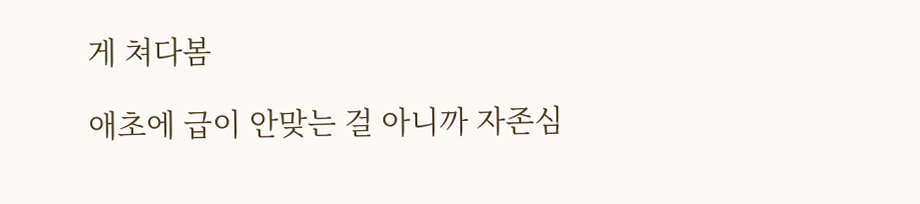게 쳐다봄

애초에 급이 안맞는 걸 아니까 자존심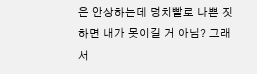은 안상하는데 덩치빨로 나쁜 짓 하면 내가 못이길 거 아님? 그래서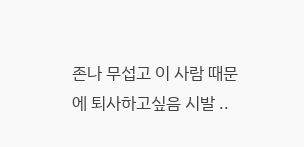존나 무섭고 이 사람 때문에 퇴사하고싶음 시발 ..